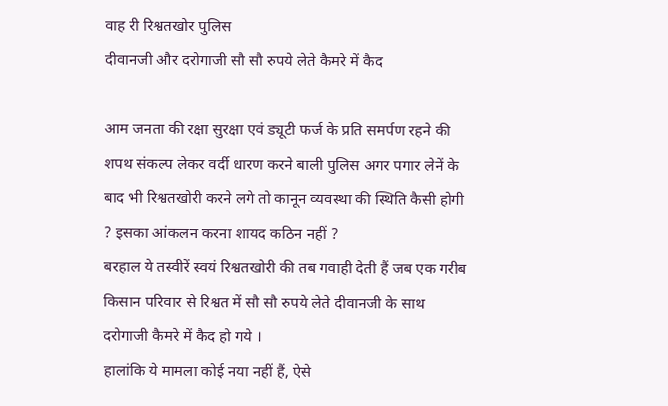वाह री रिश्वतखोर पुलिस
दीवानजी और दरोगाजी सौ सौ रुपये लेते कैमरे में कैद

आम जनता की रक्षा सुरक्षा एवं ड्यूटी फर्ज के प्रति समर्पण रहने की शपथ संकल्प लेकर वर्दी धारण करने बाली पुलिस अगर पगार लेनें के बाद भी रिश्वतखोरी करने लगे तो कानून व्यवस्था की स्थिति कैसी होगी ? इसका आंकलन करना शायद कठिन नहीं ?
बरहाल ये तस्वीरें स्वयं रिश्वतखोरी की तब गवाही देती हैं जब एक गरीब किसान परिवार से रिश्वत में सौ सौ रुपये लेते दीवानजी के साथ दरोगाजी कैमरे में कैद हो गये ।
हालांकि ये मामला कोई नया नहीं हैं, ऐसे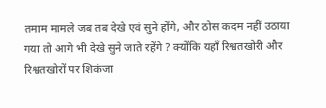तमाम मामले जब तब देखे एवं सुने होंगे, और ठोस कदम नहीं उठाया गया तो आगे भी देखे सुने जाते रहेंगे ? क्योंकि यहाँ रिश्वतखोरी और रिश्वतखोरों पर शिकंजा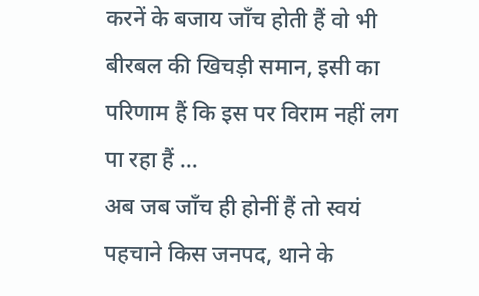करनें के बजाय जाँच होती हैं वो भी बीरबल की खिचड़ी समान, इसी का परिणाम हैं कि इस पर विराम नहीं लग पा रहा हैं …
अब जब जाँच ही होनीं हैं तो स्वयं पहचाने किस जनपद, थाने के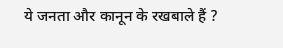ये जनता और कानून के रखबाले हैं ?